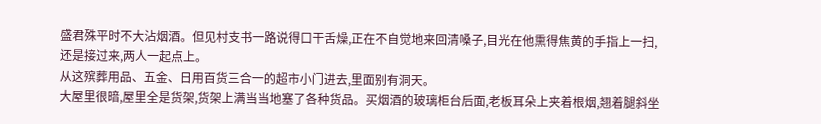盛君殊平时不大沾烟酒。但见村支书一路说得口干舌燥,正在不自觉地来回清嗓子,目光在他熏得焦黄的手指上一扫,还是接过来,两人一起点上。
从这殡葬用品、五金、日用百货三合一的超市小门进去,里面别有洞天。
大屋里很暗,屋里全是货架,货架上满当当地塞了各种货品。买烟酒的玻璃柜台后面,老板耳朵上夹着根烟,翘着腿斜坐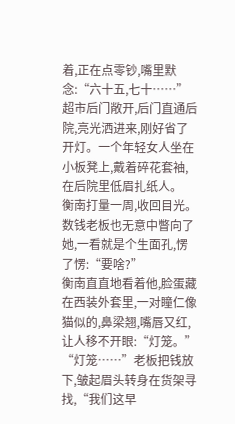着,正在点零钞,嘴里默念:“六十五,七十……”
超市后门敞开,后门直通后院,亮光洒进来,刚好省了开灯。一个年轻女人坐在小板凳上,戴着碎花套袖,在后院里低眉扎纸人。
衡南打量一周,收回目光。
数钱老板也无意中瞥向了她,一看就是个生面孔,愣了愣:“要啥?”
衡南直直地看着他,脸蛋藏在西装外套里,一对瞳仁像猫似的,鼻梁翘,嘴唇又红,让人移不开眼:“灯笼。”
“灯笼……”老板把钱放下,皱起眉头转身在货架寻找,“我们这早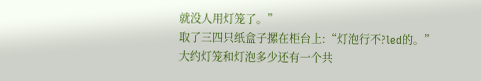就没人用灯笼了。”
取了三四只纸盒子摞在柜台上:“灯泡行不?led的。”
大约灯笼和灯泡多少还有一个共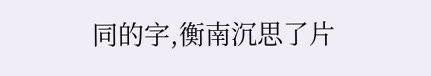同的字,衡南沉思了片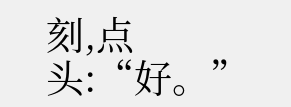刻,点头:“好。”